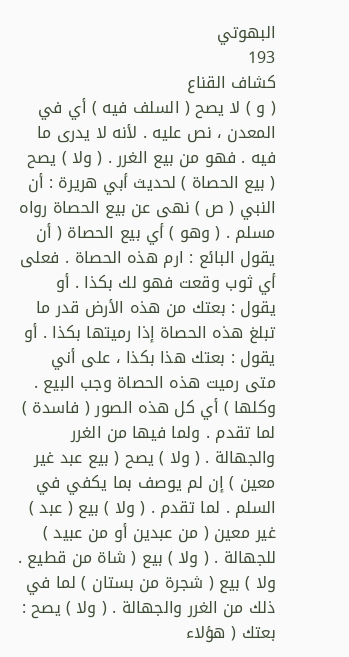البهوتي
193
كشاف القناع
( و ) لا يصح ( السلف فيه ) أي في المعدن ، نص عليه . لأنه لا يدرى ما فيه . فهو من بيع الغرر . ( ولا ) يصح ( بيع الحصاة ) لحديث أبي هريرة : أن النبي ( ص ) نهى عن بيع الحصاة رواه مسلم . ( وهو ) أي بيع الحصاة ( أن يقول البائع : ارم هذه الحصاة . فعلى أي ثوب وقعت فهو لك بكذا . أو يقول : بعتك من هذه الأرض قدر ما تبلغ هذه الحصاة إذا رميتها بكذا . أو يقول : بعتك هذا بكذا ، على أني متى رميت هذه الحصاة وجب البيع . وكلها ) أي كل هذه الصور ( فاسدة ) لما تقدم . ولما فيها من الغرر والجهالة . ( ولا ) يصح ( بيع عبد غير معين ) إن لم يوصف بما يكفي في السلم . لما تقدم . ( ولا ) بيع ( عبد ) غير معين ( من عبدين أو من عبيد ) للجهالة . ( ولا ) بيع ( شاة من قطيع . ولا ) بيع ( شجرة من بستان ) لما في ذلك من الغرر والجهالة . ( ولا ) يصح : بعتك ( هؤلاء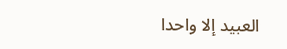العبيد إلا واحدا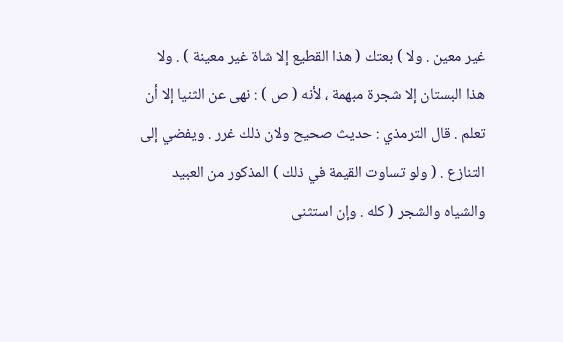غير معين . ولا ) بعتك ( هذا القطيع إلا شاة غير معينة ) . ولا هذا البستان إلا شجرة مبهمة ، لأنه ( ص ) : نهى عن الثنيا إلا أن تعلم . قال الترمذي : حديث صحيح ولان ذلك غرر . ويفضي إلى التنازع . ( ولو تساوت القيمة في ذلك ) المذكور من العبيد والشياه والشجر ( كله . وإن استثنى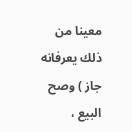معينا من ذلك يعرفانه جاز ) وصح البيع ،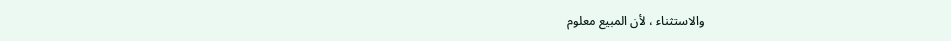والاستثناء ، لأن المبيع معلوم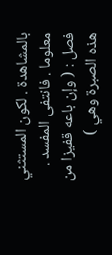بالمشاهدة . لكون المستثني معلوما . فانتفى المفسد . فصل : ( وإن باعه قفيزا من هذه الصبرة وهي )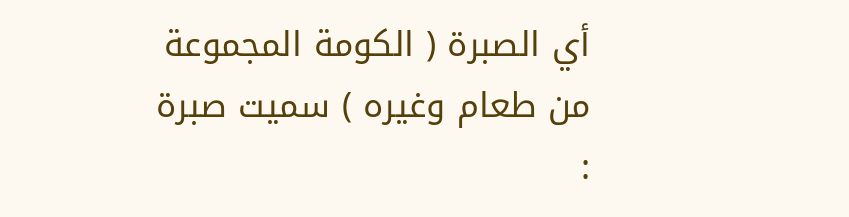أي الصبرة ( الكومة المجموعة من طعام وغيره ) سميت صبرة :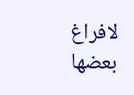لافراغ بعضها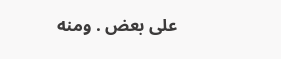على بعض . ومنه